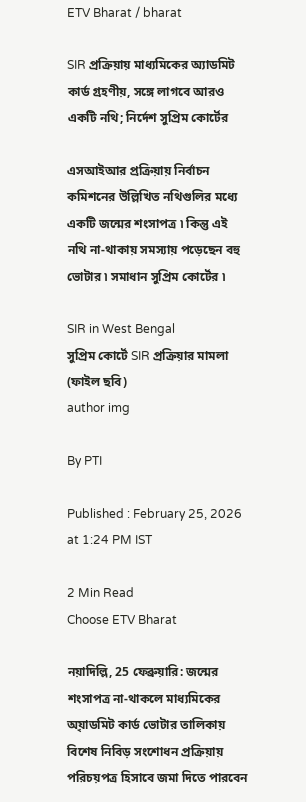ETV Bharat / bharat

SIR প্রক্রিয়ায় মাধ্যমিকের অ্যাডমিট কার্ড গ্রহণীয়, সঙ্গে লাগবে আরও একটি নথি; নির্দেশ সুপ্রিম কোর্টের

এসআইআর প্রক্রিয়ায় নির্বাচন কমিশনের উল্লিখিত নথিগুলির মধ্যে একটি জন্মের শংসাপত্র ৷ কিন্তু এই নথি না-থাকায় সমস্যায় পড়েছেন বহু ভোটার ৷ সমাধান সুপ্রিম কোর্টের ৷

SIR in West Bengal
সুপ্রিম কোর্টে SIR প্রক্রিয়ার মামলা (ফাইল ছবি)
author img

By PTI

Published : February 25, 2026 at 1:24 PM IST

2 Min Read
Choose ETV Bharat

নয়াদিল্লি, 25 ফেব্রুয়ারি: জন্মের শংসাপত্র না-থাকলে মাধ্যমিকের অ্য়াডমিট কার্ড ভোটার তালিকায় বিশেষ নিবিড় সংশোধন প্রক্রিয়ায় পরিচয়পত্র হিসাবে জমা দিতে পারবেন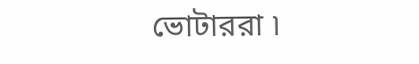ভোটাররা ৷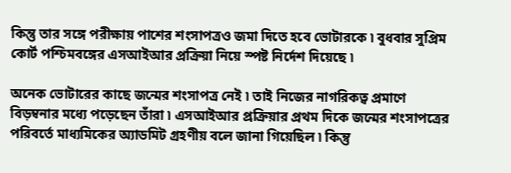কিন্তু তার সঙ্গে পরীক্ষায় পাশের শংসাপত্রও জমা দিতে হবে ভোটারকে ৷ বুধবার সুপ্রিম কোর্ট পশ্চিমবঙ্গের এসআইআর প্রক্রিয়া নিয়ে স্পষ্ট নির্দেশ দিয়েছে ৷

অনেক ভোটারের কাছে জন্মের শংসাপত্র নেই ৷ তাই নিজের নাগরিকত্ব প্রমাণে বিড়ম্বনার মধ্যে পড়েছেন তাঁরা ৷ এসআইআর প্রক্রিয়ার প্রথম দিকে জন্মের শংসাপত্রের পরিবর্তে মাধ্যমিকের অ্যাডমিট গ্রহণীয় বলে জানা গিয়েছিল ৷ কিন্তু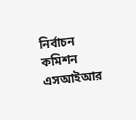নির্বাচন কমিশন এসআইআর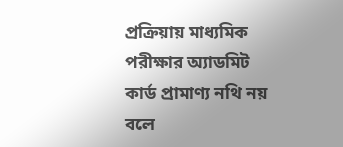প্রক্রিয়ায় মাধ্যমিক পরীক্ষার অ্যাডমিট কার্ড প্রামাণ্য নথি নয় বলে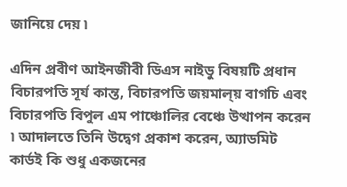জানিয়ে দেয় ৷

এদিন প্রবীণ আইনজীবী ডিএস নাইডু বিষয়টি প্রধান বিচারপতি সূর্য কান্ত, বিচারপতি জয়মাল্য় বাগচি এবং বিচারপতি বিপুল এম পাঞ্চোলির বেঞ্চে উত্থাপন করেন ৷ আদালতে তিনি উদ্বেগ প্রকাশ করেন, অ্যাডমিট কার্ডই কি শুধু একজনের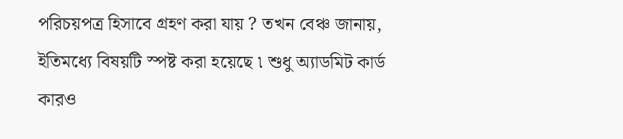পরিচয়পত্র হিসাবে গ্রহণ করা যায় ? তখন বেঞ্চ জানায়, ইতিমধ্যে বিষয়টি স্পষ্ট করা হয়েছে ৷ শুধু অ্যাডমিট কার্ড কারও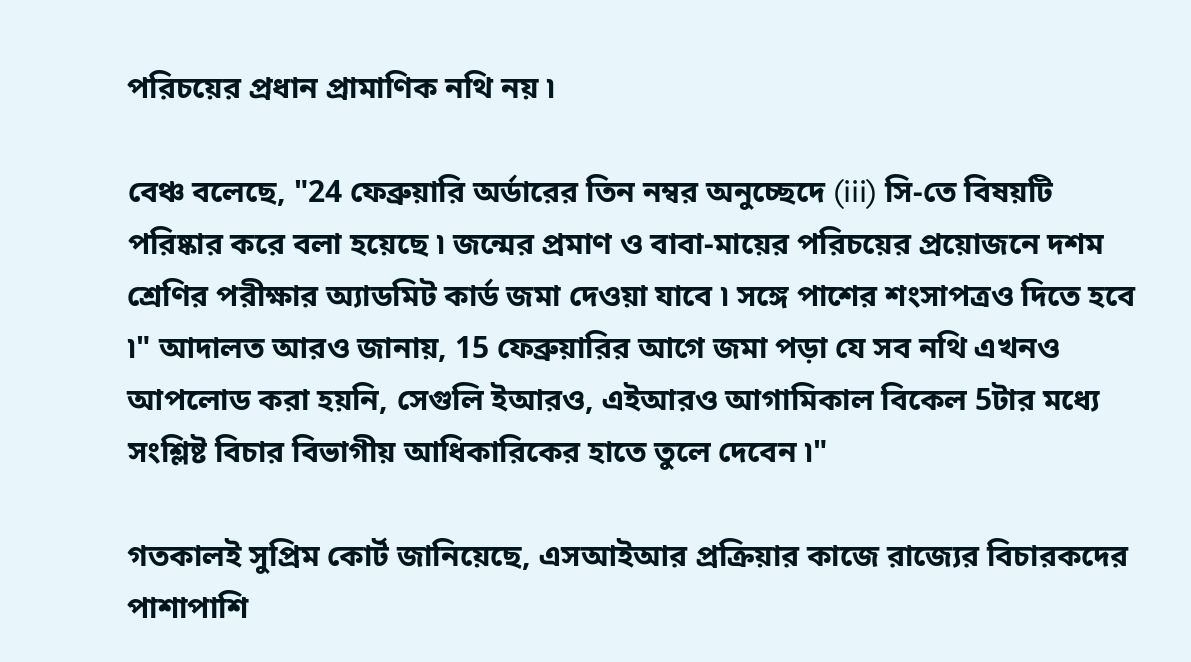পরিচয়ের প্রধান প্রামাণিক নথি নয় ৷

বেঞ্চ বলেছে, "24 ফেব্রুয়ারি অর্ডারের তিন নম্বর অনুচ্ছেদে (iii) সি-তে বিষয়টি পরিষ্কার করে বলা হয়েছে ৷ জন্মের প্রমাণ ও বাবা-মায়ের পরিচয়ের প্রয়োজনে দশম শ্রেণির পরীক্ষার অ্যাডমিট কার্ড জমা দেওয়া যাবে ৷ সঙ্গে পাশের শংসাপত্রও দিতে হবে ৷" আদালত আরও জানায়, 15 ফেব্রুয়ারির আগে জমা পড়া যে সব নথি এখনও আপলোড করা হয়নি, সেগুলি ইআরও, এইআরও আগামিকাল বিকেল 5টার মধ্যে সংশ্লিষ্ট বিচার বিভাগীয় আধিকারিকের হাতে তুলে দেবেন ৷"

গতকালই সুপ্রিম কোর্ট জানিয়েছে, এসআইআর প্রক্রিয়ার কাজে রাজ্যের বিচারকদের পাশাপাশি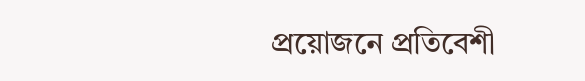প্রয়োজনে প্রতিবেশী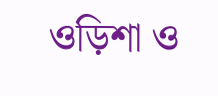ওড়িশা ও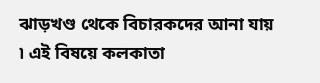ঝাড়খণ্ড থেকে বিচারকদের আনা যায় ৷ এই বিষয়ে কলকাতা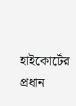হাইকোর্টের প্রধান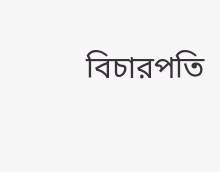বিচারপতি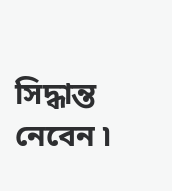সিদ্ধান্ত নেবেন ৷